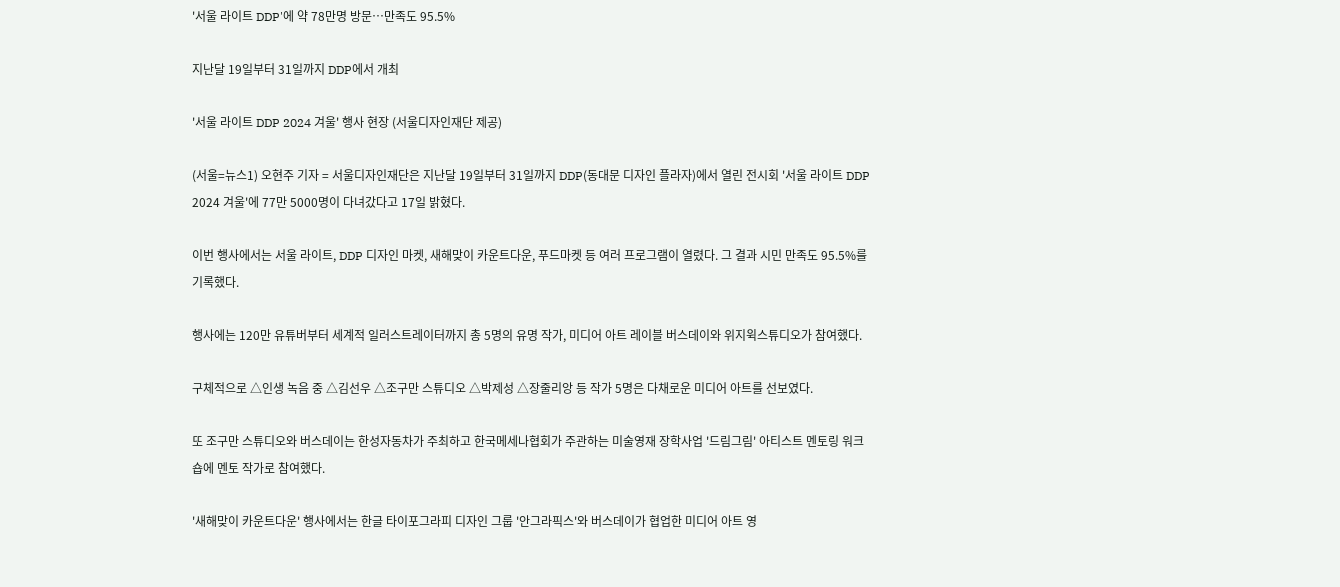'서울 라이트 DDP'에 약 78만명 방문…만족도 95.5%

지난달 19일부터 31일까지 DDP에서 개최

'서울 라이트 DDP 2024 겨울' 행사 현장 (서울디자인재단 제공)

(서울=뉴스1) 오현주 기자 = 서울디자인재단은 지난달 19일부터 31일까지 DDP(동대문 디자인 플라자)에서 열린 전시회 '서울 라이트 DDP 2024 겨울'에 77만 5000명이 다녀갔다고 17일 밝혔다.

이번 행사에서는 서울 라이트, DDP 디자인 마켓, 새해맞이 카운트다운, 푸드마켓 등 여러 프로그램이 열렸다. 그 결과 시민 만족도 95.5%를 기록했다.

행사에는 120만 유튜버부터 세계적 일러스트레이터까지 총 5명의 유명 작가, 미디어 아트 레이블 버스데이와 위지윅스튜디오가 참여했다.

구체적으로 △인생 녹음 중 △김선우 △조구만 스튜디오 △박제성 △장줄리앙 등 작가 5명은 다채로운 미디어 아트를 선보였다.

또 조구만 스튜디오와 버스데이는 한성자동차가 주최하고 한국메세나협회가 주관하는 미술영재 장학사업 '드림그림' 아티스트 멘토링 워크숍에 멘토 작가로 참여했다.

'새해맞이 카운트다운' 행사에서는 한글 타이포그라피 디자인 그룹 '안그라픽스'와 버스데이가 협업한 미디어 아트 영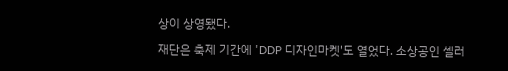상이 상영됐다.

재단은 축제 기간에 'DDP 디자인마켓'도 열었다. 소상공인 셀러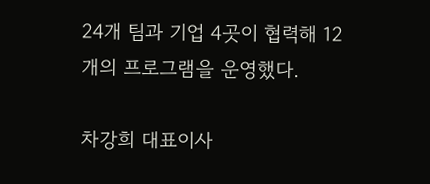24개 팀과 기업 4곳이 협력해 12개의 프로그램을 운영했다.

차강희 대표이사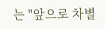는 "앞으로 차별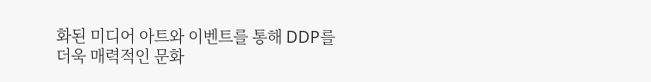화된 미디어 아트와 이벤트를 통해 DDP를 더욱 매력적인 문화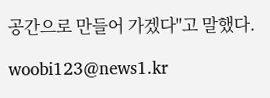공간으로 만들어 가겠다"고 말했다.

woobi123@news1.kr